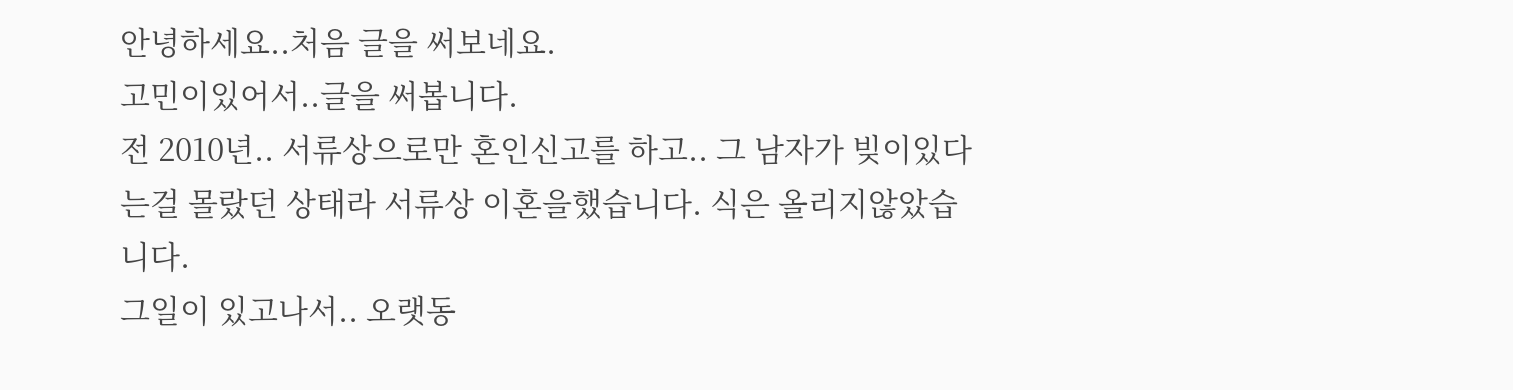안녕하세요..처음 글을 써보네요.
고민이있어서..글을 써봅니다.
전 2010년.. 서류상으로만 혼인신고를 하고.. 그 남자가 빚이있다는걸 몰랐던 상태라 서류상 이혼을했습니다. 식은 올리지않았습니다.
그일이 있고나서.. 오랫동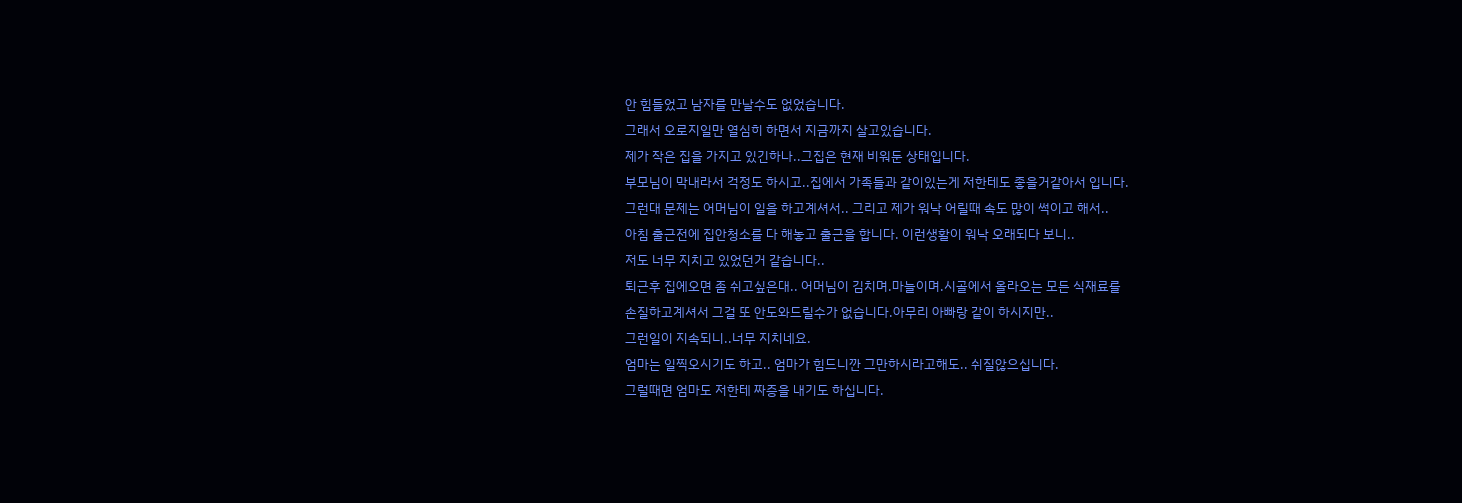안 힘들었고 남자를 만날수도 없었습니다.
그래서 오로지일만 열심히 하면서 지금까지 살고있습니다.
제가 작은 집을 가지고 있긴하나..그집은 현재 비워둔 상태입니다.
부모님이 막내라서 걱정도 하시고..집에서 가족들과 같이있는게 저한테도 좋을거같아서 입니다.
그런대 문제는 어머님이 일을 하고계셔서.. 그리고 제가 워낙 어릴때 속도 많이 썩이고 해서..
아침 출근전에 집안청소를 다 해놓고 출근을 합니다. 이런생활이 워낙 오래되다 보니..
저도 너무 지치고 있었던거 같습니다..
퇴근후 집에오면 좀 쉬고싶은대.. 어머님이 김치며.마늘이며.시골에서 올라오는 모든 식재료를
손질하고계셔서 그걸 또 안도와드릴수가 없습니다.아무리 아빠랑 같이 하시지만..
그런일이 지속되니..너무 지치네요.
엄마는 일찍오시기도 하고.. 엄마가 힘드니깐 그만하시라고해도.. 쉬질않으십니다.
그럴때면 엄마도 저한테 짜증을 내기도 하십니다.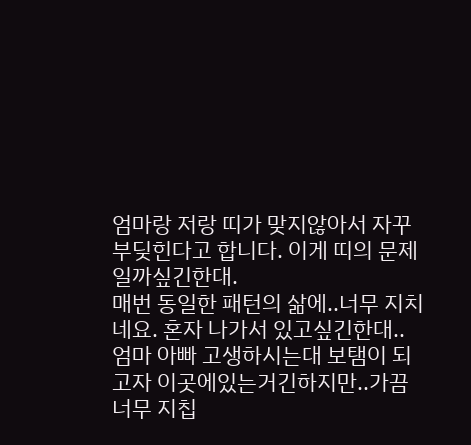엄마랑 저랑 띠가 맞지않아서 자꾸
부딪힌다고 합니다. 이게 띠의 문제일까싶긴한대.
매번 동일한 패턴의 삶에..너무 지치네요. 혼자 나가서 있고싶긴한대..
엄마 아빠 고생하시는대 보탬이 되고자 이곳에있는거긴하지만..가끔 너무 지칩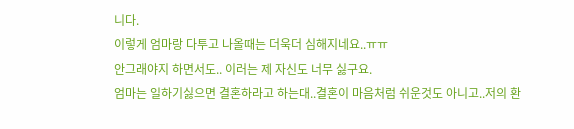니다.
이렇게 엄마랑 다투고 나올때는 더욱더 심해지네요..ㅠㅠ
안그래야지 하면서도.. 이러는 제 자신도 너무 싫구요.
엄마는 일하기싫으면 결혼하라고 하는대..결혼이 마음처럼 쉬운것도 아니고..저의 환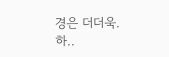경은 더더욱.
하..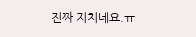진짜 지치네요.ㅠ